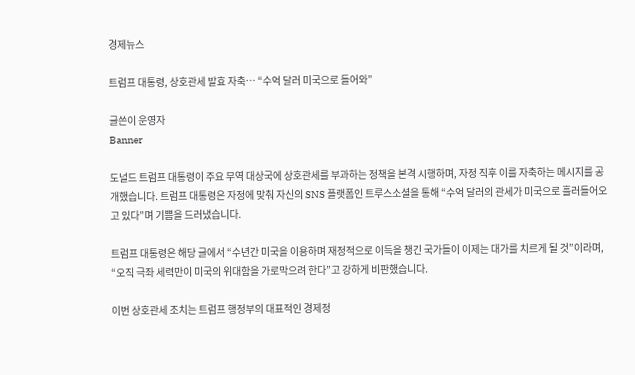경제뉴스

트럼프 대통령, 상호관세 발효 자축… “수억 달러 미국으로 들어와”

글쓴이 운영자
Banner

도널드 트럼프 대통령이 주요 무역 대상국에 상호관세를 부과하는 정책을 본격 시행하며, 자정 직후 이를 자축하는 메시지를 공개했습니다. 트럼프 대통령은 자정에 맞춰 자신의 SNS 플랫폼인 트루스소셜을 통해 “수억 달러의 관세가 미국으로 흘러들어오고 있다”며 기쁨을 드러냈습니다.

트럼프 대통령은 해당 글에서 “수년간 미국을 이용하며 재정적으로 이득을 챙긴 국가들이 이제는 대가를 치르게 될 것”이라며, “오직 극좌 세력만이 미국의 위대함을 가로막으려 한다”고 강하게 비판했습니다.

이번 상호관세 조치는 트럼프 행정부의 대표적인 경제정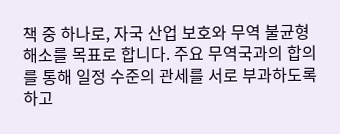책 중 하나로, 자국 산업 보호와 무역 불균형 해소를 목표로 합니다. 주요 무역국과의 합의를 통해 일정 수준의 관세를 서로 부과하도록 하고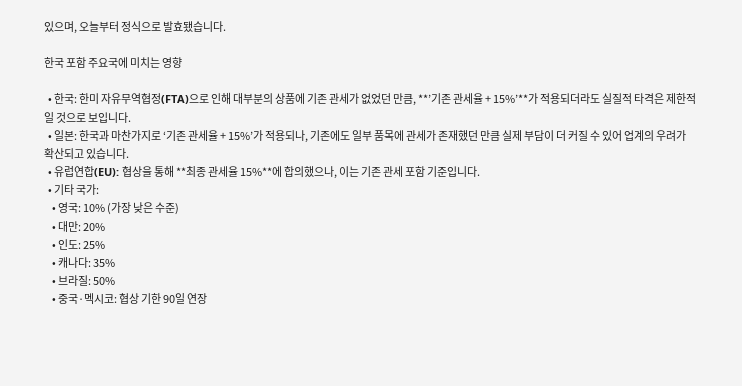있으며, 오늘부터 정식으로 발효됐습니다.

한국 포함 주요국에 미치는 영향

  • 한국: 한미 자유무역협정(FTA)으로 인해 대부분의 상품에 기존 관세가 없었던 만큼, **’기존 관세율 + 15%’**가 적용되더라도 실질적 타격은 제한적일 것으로 보입니다.
  • 일본: 한국과 마찬가지로 ‘기존 관세율 + 15%’가 적용되나, 기존에도 일부 품목에 관세가 존재했던 만큼 실제 부담이 더 커질 수 있어 업계의 우려가 확산되고 있습니다.
  • 유럽연합(EU): 협상을 통해 **최종 관세율 15%**에 합의했으나, 이는 기존 관세 포함 기준입니다.
  • 기타 국가:
    • 영국: 10% (가장 낮은 수준)
    • 대만: 20%
    • 인도: 25%
    • 캐나다: 35%
    • 브라질: 50%
    • 중국·멕시코: 협상 기한 90일 연장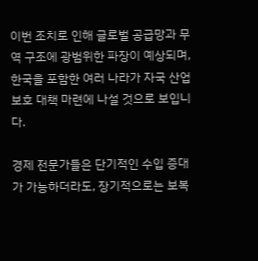이번 조치로 인해 글로벌 공급망과 무역 구조에 광범위한 파장이 예상되며, 한국을 포함한 여러 나라가 자국 산업 보호 대책 마련에 나설 것으로 보입니다.

경제 전문가들은 단기적인 수입 증대가 가능하더라도, 장기적으로는 보복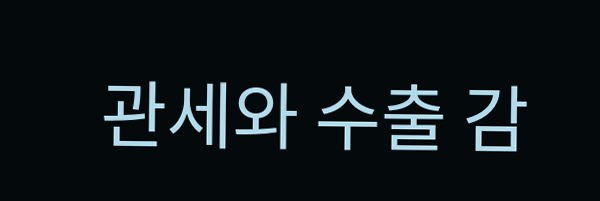관세와 수출 감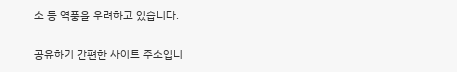소 등 역풍을 우려하고 있습니다.

공유하기 간편한 사이트 주소입니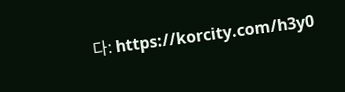다: https://korcity.com/h3y0